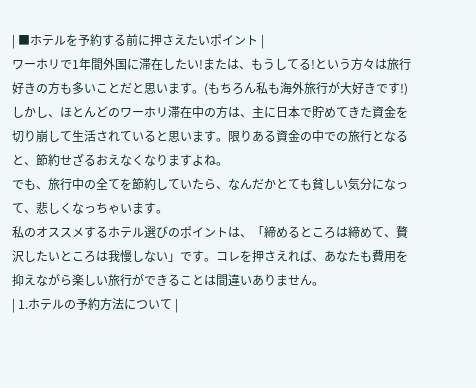| ■ホテルを予約する前に押さえたいポイント |
ワーホリで1年間外国に滞在したい!または、もうしてる!という方々は旅行好きの方も多いことだと思います。(もちろん私も海外旅行が大好きです!)
しかし、ほとんどのワーホリ滞在中の方は、主に日本で貯めてきた資金を切り崩して生活されていると思います。限りある資金の中での旅行となると、節約せざるおえなくなりますよね。
でも、旅行中の全てを節約していたら、なんだかとても貧しい気分になって、悲しくなっちゃいます。
私のオススメするホテル選びのポイントは、「締めるところは締めて、贅沢したいところは我慢しない」です。コレを押さえれば、あなたも費用を抑えながら楽しい旅行ができることは間違いありません。
| 1.ホテルの予約方法について |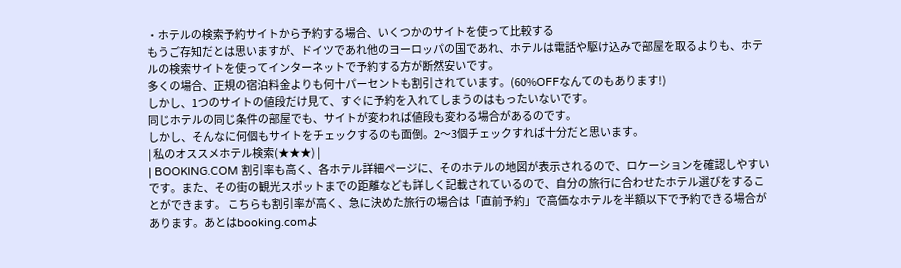・ホテルの検索予約サイトから予約する場合、いくつかのサイトを使って比較する
もうご存知だとは思いますが、ドイツであれ他のヨーロッパの国であれ、ホテルは電話や駆け込みで部屋を取るよりも、ホテルの検索サイトを使ってインターネットで予約する方が断然安いです。
多くの場合、正規の宿泊料金よりも何十パーセントも割引されています。(60%OFFなんてのもあります!)
しかし、1つのサイトの値段だけ見て、すぐに予約を入れてしまうのはもったいないです。
同じホテルの同じ条件の部屋でも、サイトが変われば値段も変わる場合があるのです。
しかし、そんなに何個もサイトをチェックするのも面倒。2〜3個チェックすれば十分だと思います。
| 私のオススメホテル検索(★★★) |
| BOOKING.COM 割引率も高く、各ホテル詳細ページに、そのホテルの地図が表示されるので、ロケーションを確認しやすいです。また、その街の観光スポットまでの距離なども詳しく記載されているので、自分の旅行に合わせたホテル選びをすることができます。 こちらも割引率が高く、急に決めた旅行の場合は「直前予約」で高価なホテルを半額以下で予約できる場合があります。あとはbooking.comよ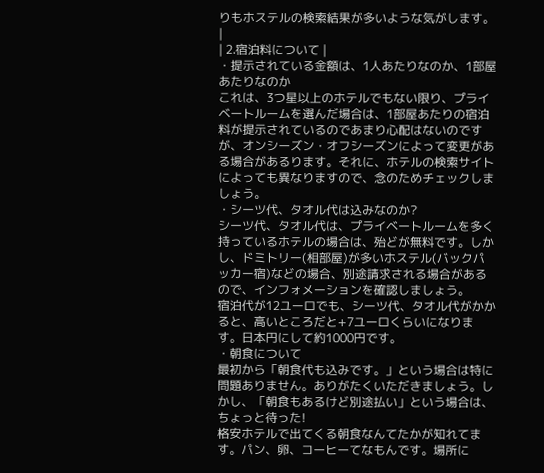りもホステルの検索結果が多いような気がします。 |
| 2.宿泊料について |
・提示されている金額は、1人あたりなのか、1部屋あたりなのか
これは、3つ星以上のホテルでもない限り、プライベートルームを選んだ場合は、1部屋あたりの宿泊料が提示されているのであまり心配はないのですが、オンシーズン・オフシーズンによって変更がある場合があるります。それに、ホテルの検索サイトによっても異なりますので、念のためチェックしましょう。
・シーツ代、タオル代は込みなのか?
シーツ代、タオル代は、プライベートルームを多く持っているホテルの場合は、殆どが無料です。しかし、ドミトリー(相部屋)が多いホステル(バックパッカー宿)などの場合、別途請求される場合があるので、インフォメーションを確認しましょう。
宿泊代が12ユーロでも、シーツ代、タオル代がかかると、高いところだと+7ユーロくらいになります。日本円にして約1000円です。
・朝食について
最初から「朝食代も込みです。」という場合は特に問題ありません。ありがたくいただきましょう。しかし、「朝食もあるけど別途払い」という場合は、ちょっと待った!
格安ホテルで出てくる朝食なんてたかが知れてます。パン、卵、コーヒーてなもんです。場所に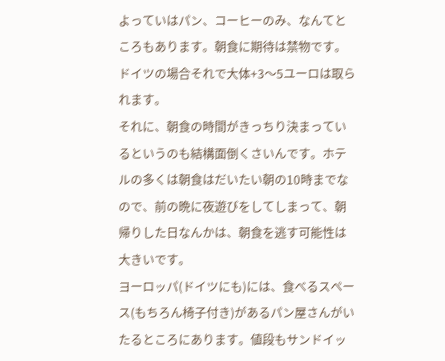よっていはパン、コーヒーのみ、なんてところもあります。朝食に期待は禁物です。
ドイツの場合それで大体+3〜5ユーロは取られます。
それに、朝食の時間がきっちり決まっているというのも結構面倒くさいんです。ホテルの多くは朝食はだいたい朝の10時までなので、前の晩に夜遊びをしてしまって、朝帰りした日なんかは、朝食を逃す可能性は大きいです。
ヨーロッパ(ドイツにも)には、食べるスペース(もちろん椅子付き)があるパン屋さんがいたるところにあります。値段もサンドイッ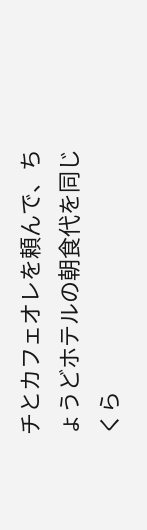チとカフェオレを頼んで、ちょうどホテルの朝食代を同じくら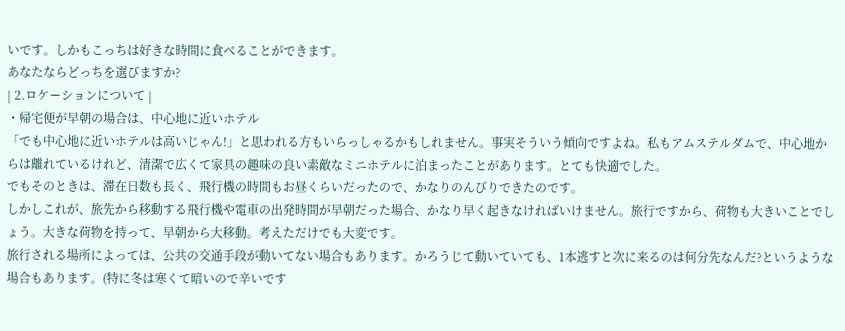いです。しかもこっちは好きな時間に食べることができます。
あなたならどっちを選びますか?
| 2.ロケーションについて |
・帰宅便が早朝の場合は、中心地に近いホテル
「でも中心地に近いホテルは高いじゃん!」と思われる方もいらっしゃるかもしれません。事実そういう傾向ですよね。私もアムステルダムで、中心地からは離れているけれど、清潔で広くて家具の趣味の良い素敵なミニホテルに泊まったことがあります。とても快適でした。
でもそのときは、滞在日数も長く、飛行機の時間もお昼くらいだったので、かなりのんびりできたのです。
しかしこれが、旅先から移動する飛行機や電車の出発時間が早朝だった場合、かなり早く起きなければいけません。旅行ですから、荷物も大きいことでしょう。大きな荷物を持って、早朝から大移動。考えただけでも大変です。
旅行される場所によっては、公共の交通手段が動いてない場合もあります。かろうじて動いていても、1本逃すと次に来るのは何分先なんだ?というような場合もあります。(特に冬は寒くて暗いので辛いです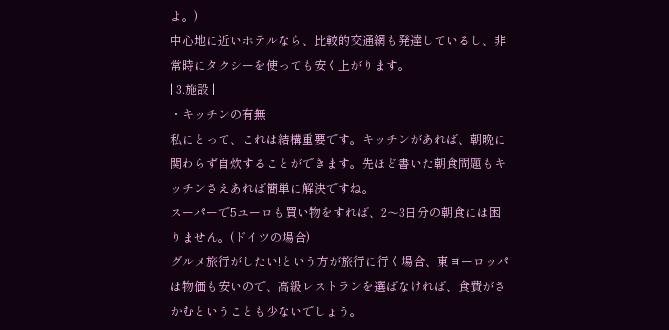よ。)
中心地に近いホテルなら、比較的交通網も発達しているし、非常時にタクシーを使っても安く上がります。
| 3.施設 |
・キッチンの有無
私にとって、これは結構重要です。キッチンがあれば、朝晩に関わらず自炊することができます。先ほど書いた朝食問題もキッチンさえあれば簡単に解決ですね。
スーパーで5ユーロも買い物をすれば、2〜3日分の朝食には困りません。(ドイツの場合)
グルメ旅行がしたい!という方が旅行に行く場合、東ヨーロッパは物価も安いので、高級レストランを選ばなければ、食費がさかむということも少ないでしょう。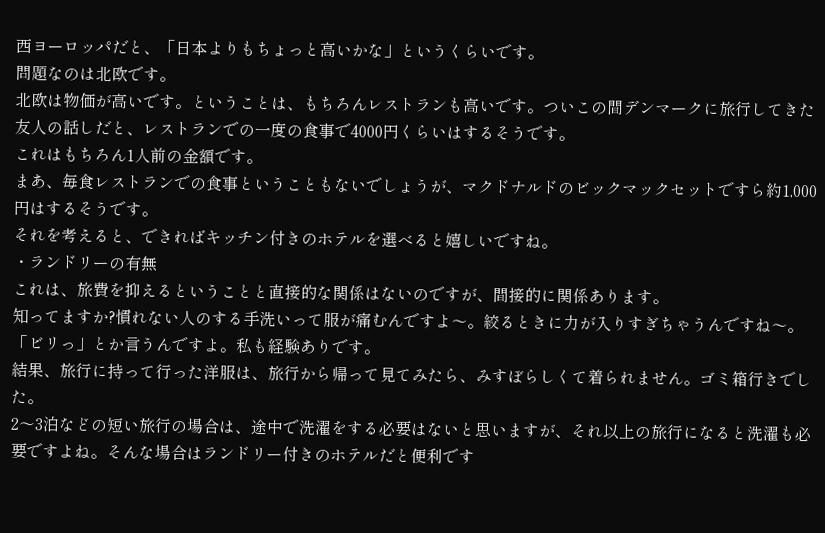西ヨーロッパだと、「日本よりもちょっと高いかな」というくらいです。
問題なのは北欧です。
北欧は物価が高いです。ということは、もちろんレストランも高いです。ついこの間デンマークに旅行してきた友人の話しだと、レストランでの一度の食事で4000円くらいはするそうです。
これはもちろん1人前の金額です。
まあ、毎食レストランでの食事ということもないでしょうが、マクドナルドのビックマックセットですら約1,000円はするそうです。
それを考えると、できればキッチン付きのホテルを選べると嬉しいですね。
・ランドリーの有無
これは、旅費を抑えるということと直接的な関係はないのですが、間接的に関係あります。
知ってますか?慣れない人のする手洗いって服が痛むんですよ〜。絞るときに力が入りすぎちゃうんですね〜。「ビリっ」とか言うんですよ。私も経験ありです。
結果、旅行に持って行った洋服は、旅行から帰って見てみたら、みすぼらしくて着られません。ゴミ箱行きでした。
2〜3泊などの短い旅行の場合は、途中で洗濯をする必要はないと思いますが、それ以上の旅行になると洗濯も必要ですよね。そんな場合はランドリー付きのホテルだと便利です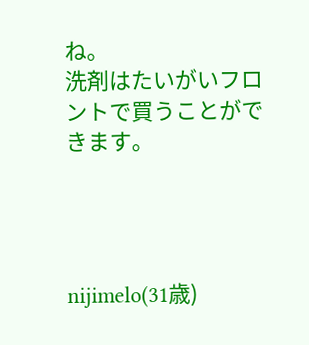ね。
洗剤はたいがいフロントで買うことができます。




nijimelo(31歳)